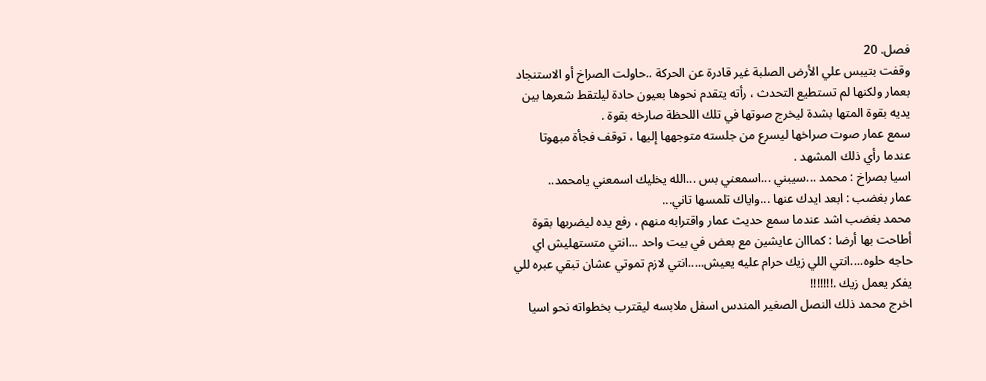فصل. 20
وقفت بتيبس علي الأرض الصلبة غير قادرة عن الحركة ..حاولت الصراخ أو الاستنجاد بعمار ولكنها لم تستطيع التحدث ، رأته يتقدم نحوها بعيون حادة ليلتقط شعرها بين يديه بقوة المتها بشدة ليخرج صوتها في تلك اللحظة صارخه بقوة .
سمع عمار صوت صراخها ليسرع من جلسته متوجهها إليها ، توقف فجأة مبهوتا عندما رأي ذلك المشهد .
اسيا بصراخ : محمد ...سيبني ...اسمعني بس ...الله يخليك اسمعني يامحمد..
عمار بغضب : ابعد ايدك عنها ...واياك تلمسها تاني...
محمد بغضب اشد عندما سمع حديث عمار واقترابه منهم ، رفع يده ليضربها بقوة أطاحت بها أرضا : كمااان عايشين مع بعض في بيت واحد ...انتي متستهليش اي حاجه حلوه....انتي اللي زيك حرام عليه يعيش.....انتي لازم تموتي عشان تبقي عبره للي يفكر يعمل زيك .!!!!!!!
اخرج محمد ذلك النصل الصغير المندس اسفل ملابسه ليقترب بخطواته نحو اسيا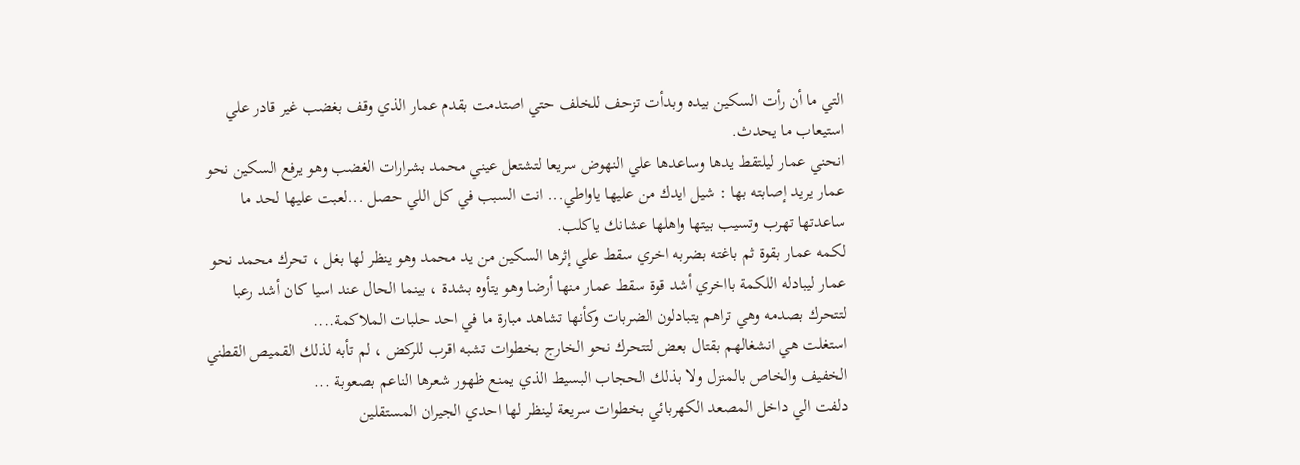التي ما أن رأت السكين بيده وبدأت تزحف للخلف حتي اصتدمت بقدم عمار الذي وقف بغضب غير قادر علي استيعاب ما يحدث.
انحني عمار ليلتقط يدها وساعدها علي النهوض سريعا لتشتعل عيني محمد بشرارات الغضب وهو يرفع السكين نحو عمار يريد إصابته بها : شيل ايدك من عليها ياواطي... انت السبب في كل اللي حصل ...لعبت عليها لحد ما ساعدتها تهرب وتسيب بيتها واهلها عشانك ياكلب.
لكمه عمار بقوة ثم باغته بضربه اخري سقط علي إثرها السكين من يد محمد وهو ينظر لها بغل ، تحرك محمد نحو عمار ليبادله اللكمة بااخري أشد قوة سقط عمار منها أرضا وهو يتأوه بشدة ، بينما الحال عند اسيا كان أشد رعبا لتتحرك بصدمه وهي تراهم يتبادلون الضربات وكأنها تشاهد مبارة ما في احد حلبات الملاكمة....
استغلت هي انشغالهم بقتال بعض لتتحرك نحو الخارج بخطوات تشبه اقرب للركض ، لم تأبه لذلك القميص القطني الخفيف والخاص بالمنزل ولا بذلك الحجاب البسيط الذي يمنع ظهور شعرها الناعم بصعوبة ...
دلفت الي داخل المصعد الكهربائي بخطوات سريعة لينظر لها احدي الجيران المستقلين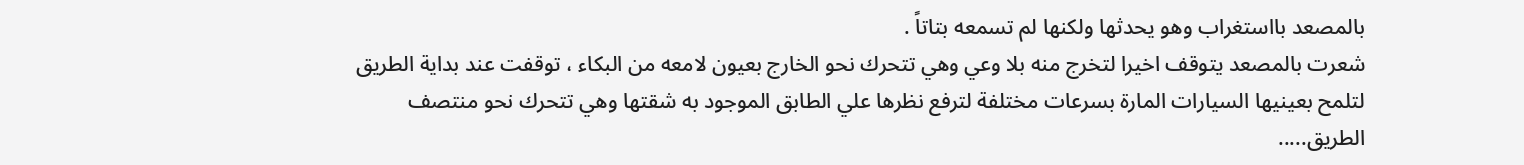بالمصعد بااستغراب وهو يحدثها ولكنها لم تسمعه بتاتاً .
شعرت بالمصعد يتوقف اخيرا لتخرج منه بلا وعي وهي تتحرك نحو الخارج بعيون لامعه من البكاء ، توقفت عند بداية الطريق لتلمح بعينيها السيارات المارة بسرعات مختلفة لترفع نظرها علي الطابق الموجود به شقتها وهي تتحرك نحو منتصف الطريق.....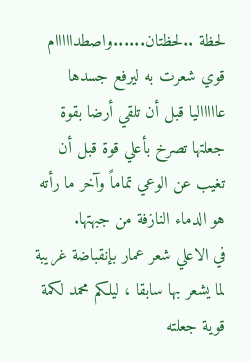لحظة ..لحظتان......واصطدااااام قوي شعرت به ليرفع جسدها عاااااليا قبل أن تلقي أرضا بقوة جعلتها تصرخ بأعلي قوة قبل أن تغيب عن الوعي تماماً وآخر ما رأته هو الدماء النازفة من جبهتها.
في الاعلي شعر عمار بإنقباضة غريبة لما يشعر بها سابقا ، ليلكم محمد لكمة قوية جعلته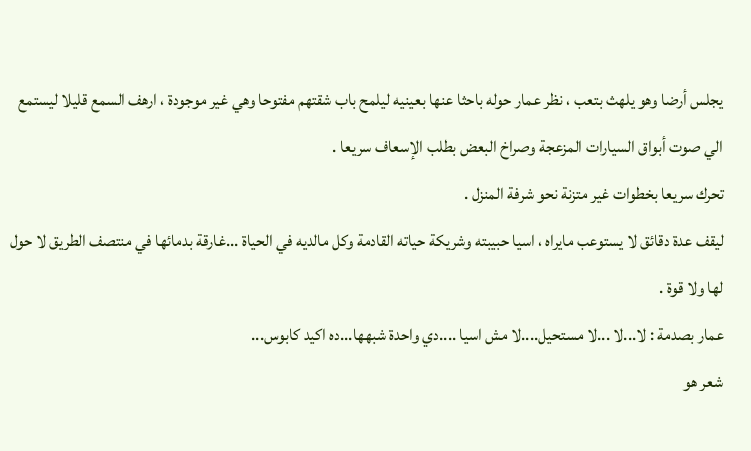يجلس أرضا وهو يلهث بتعب ، نظر عمار حوله باحثا عنها بعينيه ليلمح باب شقتهم مفتوحا وهي غير موجودة ، ارهف السمع قليلا ليستمع الي صوت أبواق السيارات المزعجة وصراخ البعض بطلب الإسعاف سريعا .
تحرك سريعا بخطوات غير متزنة نحو شرفة المنزل .
ليقف عدة دقائق لا يستوعب مايراه ، اسيا حبيبته وشريكة حياته القادمة وكل مالديه في الحياة ...غارقة بدمائها في منتصف الطريق لا حول لها ولا قوة .
عمار بصدمة : لا...لا ...لا مستحيل....لا مش اسيا ....دي واحدة شبهها...ده اكيد كابوس...
شعر هو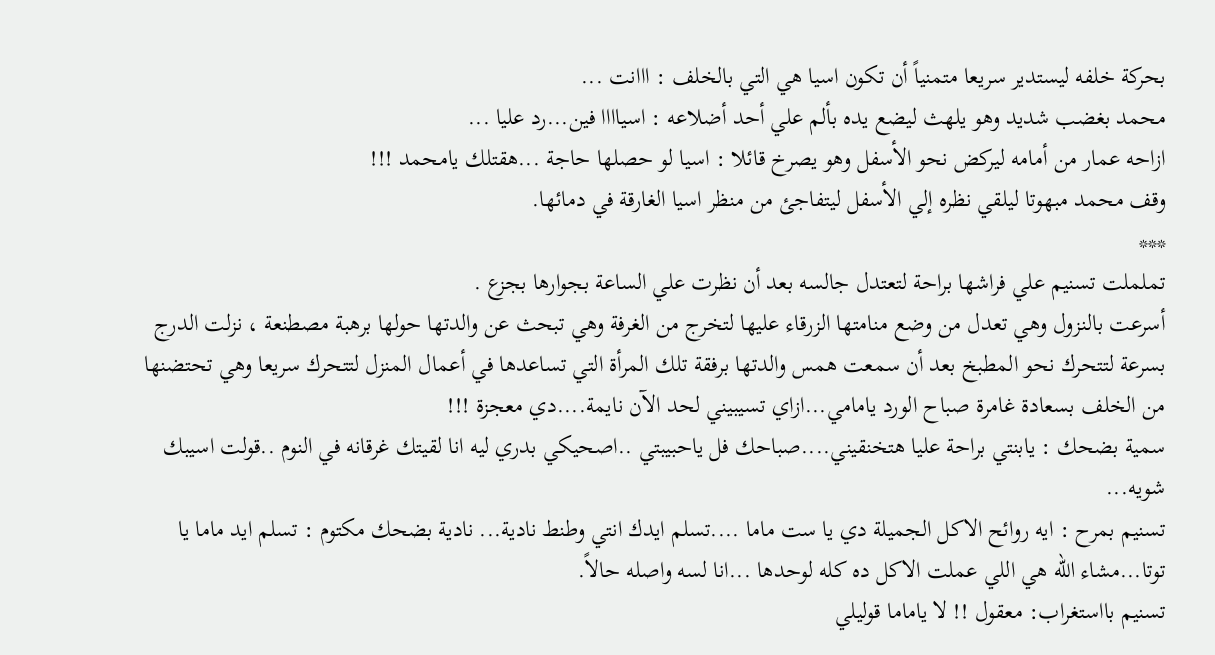بحركة خلفه ليستدير سريعا متمنياً أن تكون اسيا هي التي بالخلف : ااانت ...
محمد بغضب شديد وهو يلهث ليضع يده بألم علي أحد أضلاعه : اسياااا فين...رد عليا ...
ازاحه عمار من أمامه ليركض نحو الأسفل وهو يصرخ قائلا : اسيا لو حصلها حاجة ...هقتلك يامحمد !!!
وقف محمد مبهوتا ليلقي نظره إلي الأسفل ليتفاجئ من منظر اسيا الغارقة في دمائها.
***
تململت تسنيم علي فراشها براحة لتعتدل جالسه بعد أن نظرت علي الساعة بجوارها بجزع .
أسرعت بالنزول وهي تعدل من وضع منامتها الزرقاء عليها لتخرج من الغرفة وهي تبحث عن والدتها حولها برهبة مصطنعة ، نزلت الدرج بسرعة لتتحرك نحو المطبخ بعد أن سمعت همس والدتها برفقة تلك المرأة التي تساعدها في أعمال المنزل لتتحرك سريعا وهي تحتضنها من الخلف بسعادة غامرة صباح الورد يامامي...ازاي تسيبيني لحد الآن نايمة....دي معجزة !!!
سمية بضحك : يابنتي براحة عليا هتخنقيني....صباحك فل ياحبيبتي ..اصحيكي بدري ليه انا لقيتك غرقانه في النوم ..قولت اسيبك شويه...
تسنيم بمرح : ايه روائح الاكل الجميلة دي يا ست ماما ....تسلم ايدك انتي وطنط نادية... نادية بضحك مكتوم : تسلم ايد ماما يا توتا...مشاء الله هي اللي عملت الاكل ده كله لوحدها ...انا لسه واصله حالاً.
تسنيم بااستغراب: معقول !! لا ياماما قوليلي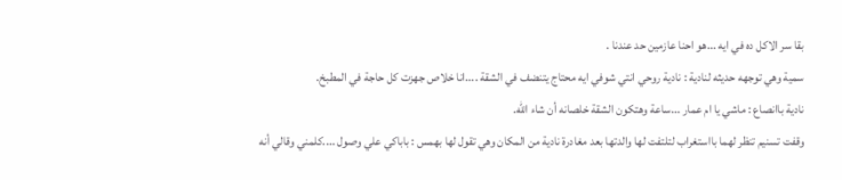بقا سر الاكل ده في ايه ...هو احنا عازمين حد عندنا .
سمية وهي توجهه حديثه لنادية : نادية روحي انتي شوفي ايه محتاج يتنضف في الشقة ....انا خلاص جهزت كل حاجة في المطبخ.
نادية باانصاع : ماشي يا ام عمار ...ساعة وهتكون الشقة خلصانه أن شاء الله.
وقفت تسنيم تنظر لهما بااستغراب لتلتفت لها والدتها بعد مغادرة نادية من المكان وهي تقول لها بهمس : باباكي علي وصول ....كلمني وقالي أنه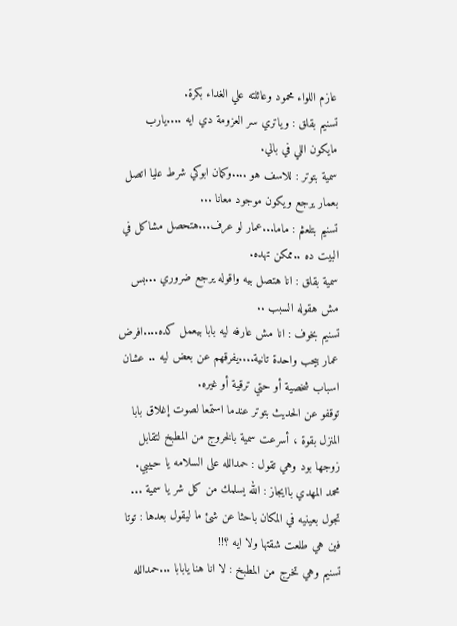عازم اللواء محمود وعائلته علي الغداء بكرة.
تسنيم بقلق : وياتري سر العزومة دي ايه ....يارب مايكون اللي في بالي.
سمية بتوتر : للاسف هو ....وكمان ابوكي شرط عليا اتصل بعمار يرجع ويكون موجود معانا ...
تسنيم بتلعثم : ماما...عمار لو عرف...هتحصل مشاكل في البيت ده ..ممكن تهده.
سمية بقلق : انا هتصل بيه واقوله يرجع ضروري ...بس مش هقوله السبب ..
تسنيم بخوف : انا مش عارفه ليه بابا بيعمل كده....افرض عمار بيحب واحدة تانية....يفرقهم عن بعض ليه .. عشان اسباب شخصية أو حتي ترقية أو غيره.
توقفو عن الحديث بتوتر عندما استمعا لصوت إغلاق بابا المنزل بقوة ، أسرعت سمية بالخروج من المطبخ لتقابل زوجها بود وهي تقول : حمدالله على السلامه يا حبيبي.
محمد المهدي باايجاز : الله يسلمك من كل شر يا سمية ...
تجول بعينيه في المكان باحثا عن شئ ما ليقول بعدها : توتا فين هي طلعت شقتها ولا ايه ؟!!
تسنيم وهي تخرج من المطبخ : لا انا هنا يابابا ...حمدالله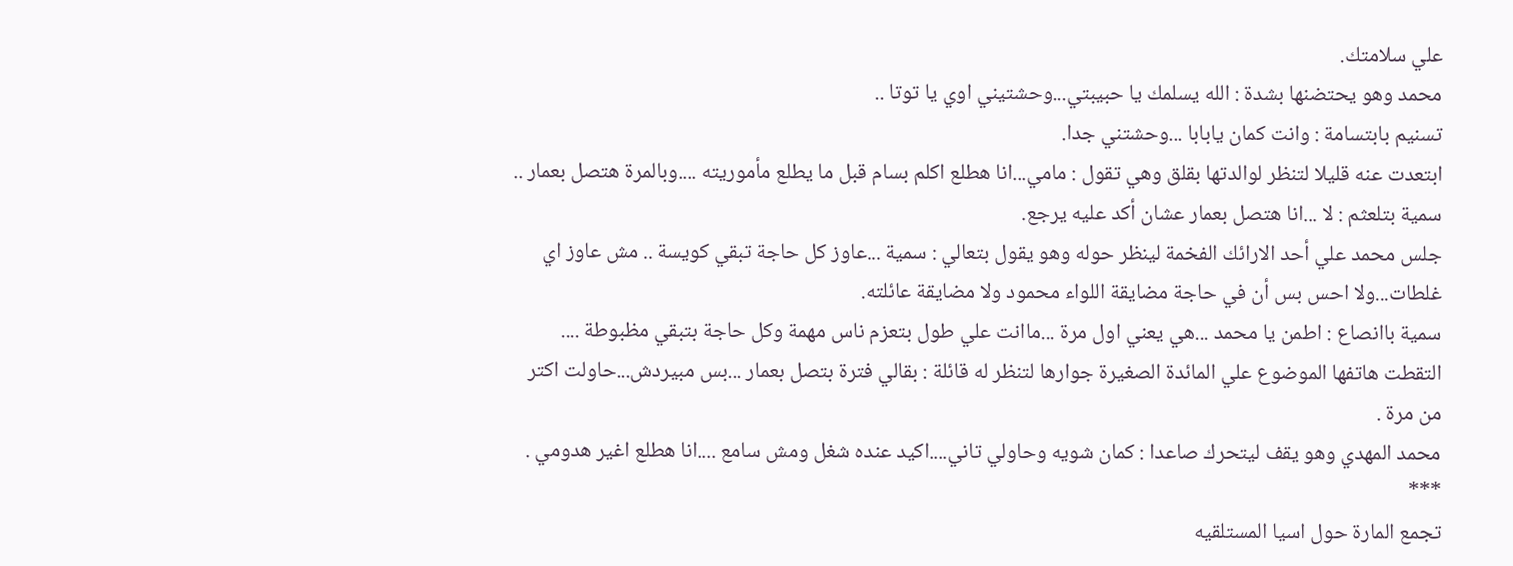علي سلامتك.
محمد وهو يحتضنها بشدة : الله يسلمك يا حبيبتي...وحشتيني اوي يا توتا ..
تسنيم بابتسامة : وانت كمان يابابا ...وحشتني جدا.
ابتعدت عنه قليلا لتنظر لوالدتها بقلق وهي تقول : مامي...انا هطلع اكلم بسام قبل ما يطلع مأموريته ....وبالمرة هتصل بعمار ..
سمية بتلعثم : لا ...انا هتصل بعمار عشان أكد عليه يرجع.
جلس محمد علي أحد الارائك الفخمة لينظر حوله وهو يقول بتعالي : سمية ...عاوز كل حاجة تبقي كويسة .. مش عاوز اي غلطات...ولا احس بس أن في حاجة مضايقة اللواء محمود ولا مضايقة عائلته.
سمية باانصاع : اطمن يا محمد ...هي يعني اول مرة ...ماانت علي طول بتعزم ناس مهمة وكل حاجة بتبقي مظبوطة ....
التقطت هاتفها الموضوع علي المائدة الصغيرة جوارها لتنظر له قائلة : بقالي فترة بتصل بعمار ...بس مبيردش...حاولت اكتر من مرة .
محمد المهدي وهو يقف ليتحرك صاعدا : كمان شويه وحاولي تاني....اكيد عنده شغل ومش سامع ....انا هطلع اغير هدومي .
***
تجمع المارة حول اسيا المستلقيه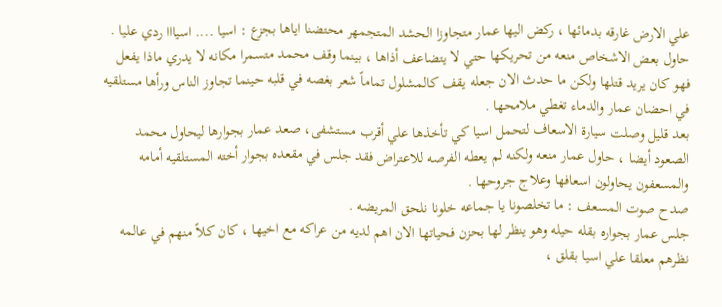علي الارض غارقه بدمائها ، ركض اليها عمار متجاوزا الحشد المتجمهر محتضنا اياها بجزع : اسيا .... اسيااا ردي عليا .
حاول بعض الاشخاص منعه من تحريكها حتي لا يتضاعف أذاها ، بينما وقف محمد متسمرا مكانه لا يدري ماذا يفعل فهو كان يريد قتلها ولكن ما حدث الان جعله يقف كالمشلول تماماً شعر بغصه في قلبه حينما تجاوز الناس ورأها مستلقيه في احضان عمار والدماء تغطي ملامحها .
بعد قليل وصلت سيارة الاسعاف لتحمل اسيا كي تأخذها علي أقرب مستشفى، صعد عمار بجوارها ليحاول محمد الصعود أيضا ، حاول عمار منعه ولكنه لم يعطه الفرصه للاعتراض فقد جلس في مقعده بجوار أخته المستلقيه أمامه والمسعفون يحاولون اسعافها وعلاج جروحها .
صدح صوت المسعف : ما تخلصونا يا جماعه خلونا نلحق المريضه .
جلس عمار بجواره بقله حيله وهو ينظر لها بحزن فحياتها الان اهم لديه من عراكه مع اخيها ، كان كلاً منهم في عالمه نظرهم معلقا علي اسيا بقلق ،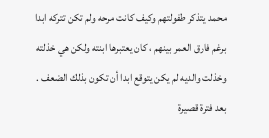محمد يتذكر طفولتهم وكيف كانت مرحه ولم تكن تتركه ابدا برغم فارق العمر بينهم ، كان يعتبرها ابنته ولكن هي خذلته وخذلت والديه لم يكن يتوقع ابدا أن تكون بذلك الضعف .
بعد فترة قصيرة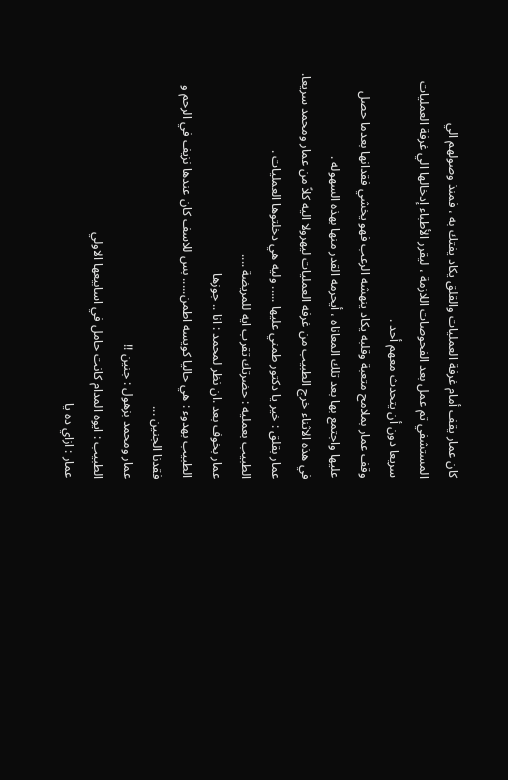كان عمار يقف أمام غرفة العمليات والقلق يكاد يفتك به ، فمنذ وصولهم الي المستشفي تم عمل بعد الفحوصات اللازمة ، ليقرر الأطباء إدخالها الي غرفة العمليات سريعا دون أن يتحدث معهم أحد .
وقف عمار بملامح متعبة وقلبه يكاد ينهشه الرعب فهو يخشي فقدانها بعدما حصل عليها واجتمع بها بعد تلك المعاناه ، أيحرمه القدر منها بهذه السهوله .
في هذه الاثناء خرج الطبيب من غرفه العمليات ليهرولا اليه كلاً من عمار ومحمد سريعا.
عمار بقلق : خير يا دكتور طمني عليها ..... وليه هي دخلتوها العمليات .
الطبيب بعمليه : حضرتك تقرب ايه للمريضة ....
عمار بخوف بعد .ان نظر لمحمد : انا .. جوزها
الطبيب بهدوء : هي حاليا كويسه اطمن..... بس للاسف كان عندها نزيف في الرحم و فقدنا الجنين ...
عمار ومحمد بزهول : جنين !!
الطبيب : ايوه المدام كانت حامل في اسابيعها الاولي
عمار : ازاي ده يا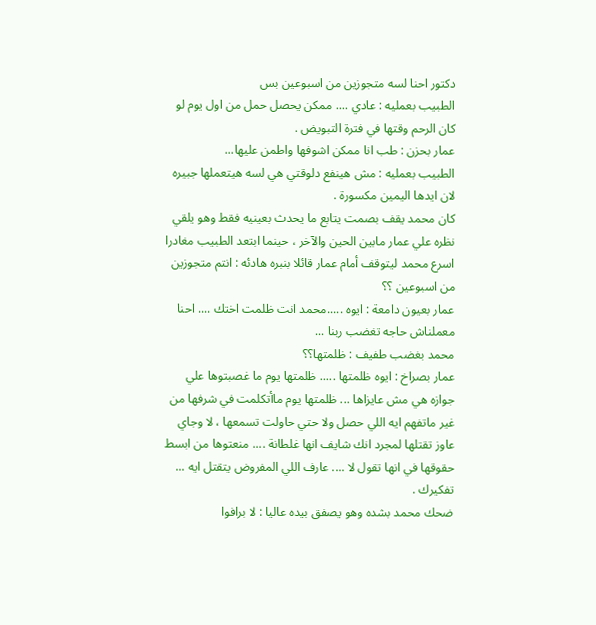دكتور احنا لسه متجوزين من اسبوعين بس
الطبيب بعمليه : عادي .... ممكن يحصل حمل من اول يوم لو كان الرحم وقتها في فترة التبويض .
عمار بحزن : طب انا ممكن اشوفها واطمن عليها...
الطبيب بعمليه : مش هينفع دلوقتي هي لسه هيتعملها جبيره لان ايدها اليمين مكسورة .
كان محمد يقف بصمت يتابع ما يحدث بعينيه فقط وهو يلقي نظره علي عمار مابين الحين والآخر ، حينما ابتعد الطبيب مغادرا اسرع محمد ليتوقف أمام عمار قائلا بنبره هادئه : انتم متجوزين من اسبوعين ؟؟
عمار بعيون دامعة : ايوه .....محمد انت ظلمت اختك .... احنا معملناش حاجه تغضب ربنا ...
محمد بغضب طفيف : ظلمتها؟؟
عمار بصراخ : ايوه ظلمتها ..... ظلمتها يوم ما غصبتوها علي جوازه هي مش عايزاها ... ظلمتها يوم ماأتكلمت في شرفها من غير ماتفهم ايه اللي حصل ولا حتي حاولت تسمعها ، لا وجاي عاوز تقتلها لمجرد انك شايف انها غلطانة .... منعتوها من ابسط حقوقها في انها تقول لا .... عارف اللي المفروض يتقتل ايه ... تفكيرك .
ضحك محمد بشده وهو يصفق بيده عاليا : لا برافوا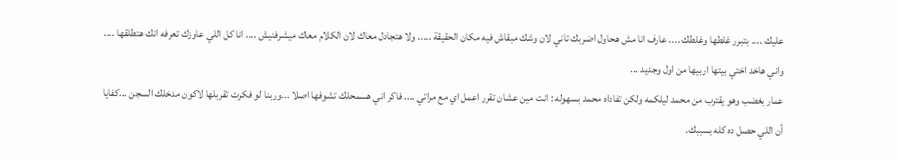عليك .... بتبرر غلطها وغلطك .... عارف انا مش هحاول اضربك تاني لان وشك مبقاش فيه مكان الحقيقة ..... ولا هتجادل معاك لان الكلام معاك ميشرفنيش .... انا كل اللي عاوزك تعرفه انك هتطلقها .... واني هاخد اختي بيتها اربيها من اول وجديد ...
عمار بغضب وهو يقترب من محمد ليلكمه ولكن تفاداه محمد بسهوله : انت مين عشان تقرر اعمل اي مع مراتي .... فاكر اني هسمحلك تشوفها اصلا ...وربنا لو فكرت تقربلها لاكون مدخلك السجن ...كفايا أن اللي حصل ده كله بسببك.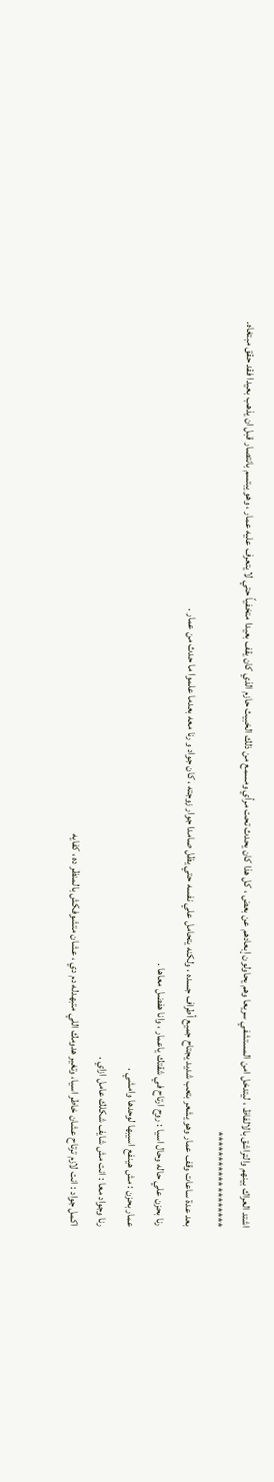اشتد العراك بينهم والتراشق بالالفاظ ، ليتدخل امن المستشفي سريعا وهم يحاولون إبعادهم عن بعض ، كل هذا كان يحدث تحت مرأي ومسمع من ذلك الخبيث حازم الذي كان يقف بعيدا متخفياً حتي لا يتعرف عليه عمار ، وهو يبتسم بانتصار قبل ان يذهب بعيدا فقد حقق مبتغاه.
*******************
بعد عدة ساعات وقف عمار وهو يشعر بتعب شديد يجتاح جميع أطراف جسده ، ولكنه يتحامل علي نفسه حتي يظل صامدا جوار زوجته ، كان جواد و رنا معه بعدما علموا ما حدث من عمار .
رنا بحزن علي حاله وحال اسيا : روح ارتاح في شقتك ياعمار ، وانا هفضل معاها .
عمار بحزن : مش هينفع اسيبها لوحدها وامشي .
رنا وجواد معا : انت مش شايف شكلك عامل ازاي .
اكمل جواد : انت لازم ترتاح عشان خاطر اسيا، وتغير هدومك اللي متبهدله دم دي ، عشان متشوفكش بالمنظر ده ، كفايه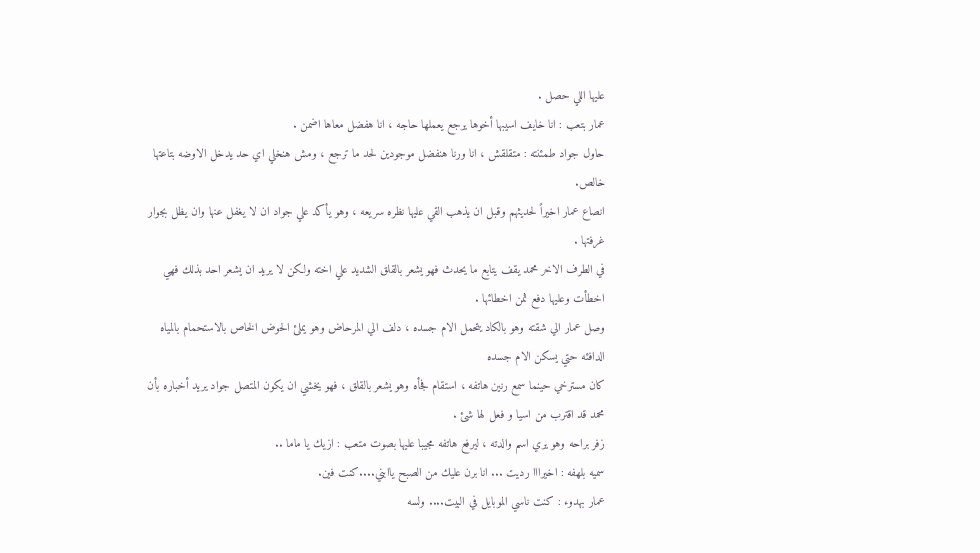عليها اللي حصل .
عمار بتعب : انا خايف اسيبها أخوها يرجع يعملها حاجه ، انا هفضل معاها اضمن .
حاول جواد طمئنته : متقلقش ، انا ورنا هنفضل موجودين لحد ما ترجع ، ومش هنخلي اي حد يدخل الاوضه بتاعتها خالص.
انصاع عمار اخيراً لحديثهم وقبل ان يذهب القي عليها نظره سريعه ، وهو يأكد علي جواد ان لا يغفل عنها وان يظل بجوار غرفتها .
في الطرف الاخر محمد يقف يتابع ما يحدث فهو يشعر بالقلق الشديد علي اخته ولكن لا يريد ان يشعر احد بذلك فهي اخطأت وعليها دفع ثمن اخطائها .
وصل عمار الي شقته وهو بالكاد يتحمل الام جسده ، دلف الي المرحاض وهو يملئ الحوض الخاص بالاستحمام بالمياه الدافئه حتي يسكن الام جسده
كان مسترخي حينما سمع رنين هاتفه ، استقام فجأه وهو يشعر بالقلق ، فهو يخشي ان يكون المتصل جواد يريد أخباره بأن محمد قد اقترب من اسيا و فعل لها شئ .
زفر براحه وهو يري اسم والدته ، ليرفع هاتفه مجيبا عليها بصوت متعب : ازيك يا ماما ..
سميه بلهفه : اخيرااا رديت ... انا برن عليك من الصبح ياابني....كنت فين.
عمار بهدوء : كنت ناسي الموبايل في البيت.... ولسه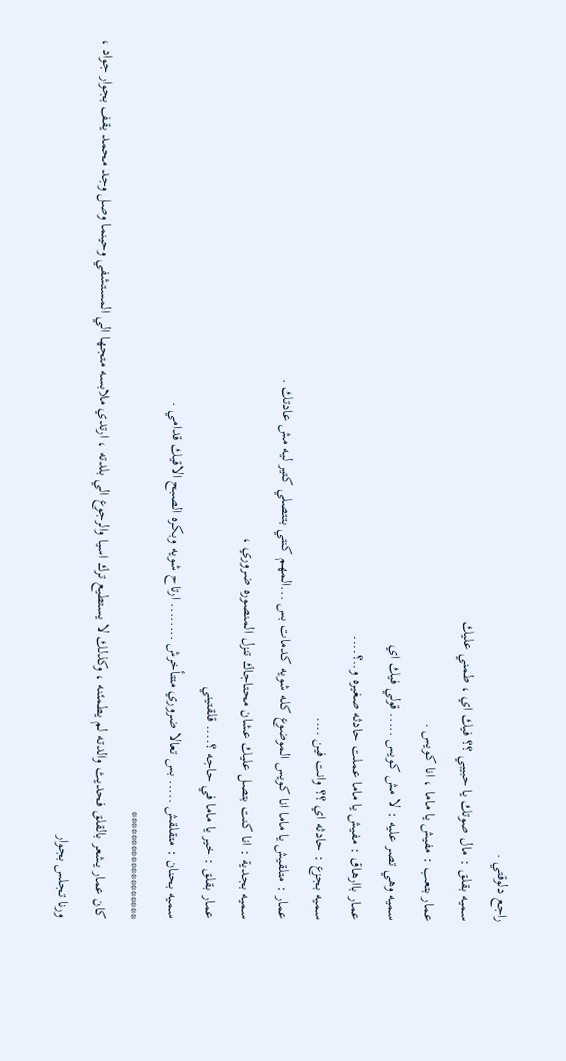راجع دلوقتي .
سميه بقلق : مال صوتك يا حبيبي ؟؟ فيك اي ، طمني عليك
عمار بتعب : مفيش يا ماما ، انا كويس .
سميه وهي تصر عليه : لا مش كويس ..... قولي فيك اي
عمار باارهاق : مفيش يا ماما عملت حادثه صغيره و..؟....
سميه بجزع : حادثه اي ؟؟ وانت فين ....
عمار : متلقيش يا ماما انا كويس الموضوع كله شويه كدمات بس ...المهم كنتي بتتصلي كتير ليه مش عادتك .
سميه بجدية : انا كنت بتصل عليك عشان محتاجاك تنزل المنصوره ضروري ،
عمار بقلق : خير يا ماما في حاجه ؟.... قلقتيني
سميه بحنان : متقلقش ..... بس تعالا ضروري متتأخرش ........ ارتاح شويه وبكره الصبح الاقيك قدامي .
*******************
كان عمار يشعر بالقلق فحديث والدته لم يطمئنه ، وكذلك لا يستطيع ترك اسيا والرجوع الي بلدته ، ارتدي ملابسه متجها الي المستشفي وحينما وصل وجد محمد يقف بجوار جواد ، ورنا تجلس بجوار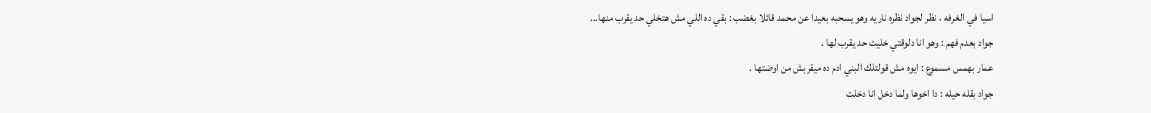اسيا في الغرفه ، نظر لجواد نظره ناريه وهو يسحبه بعيدا عن محمد قائلا بغضب : بقي ده اللي مش هتخلي حد يقرب منها...
جواد بعدم فهم : وهو انا دلوقتي خليت حد يقرب لها .
عمار بهمس مسموع : ايوه مش قولتلك البني ادم ده ميقربش من اوضتها .
جواد بقله حيله : دا اخوها ولما دخل انا دخلت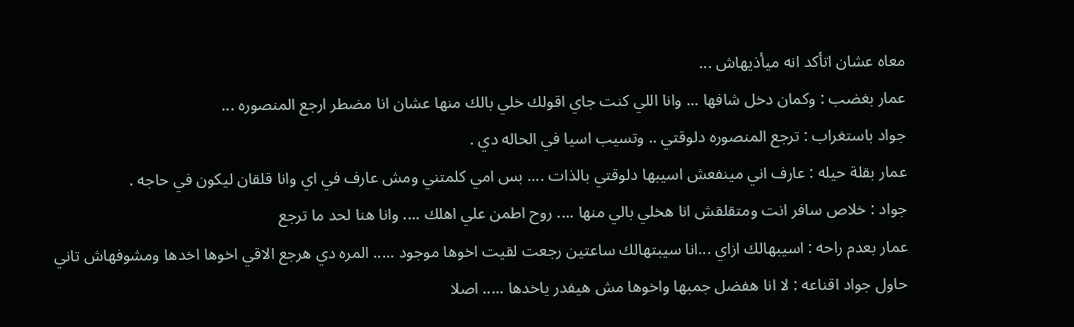معاه عشان اتأكد انه ميأذيهاش ...
عمار بغضب : وكمان دخل شافها ... وانا اللي كنت جاي اقولك خلي بالك منها عشان انا مضطر ارجع المنصوره ...
جواد باستغراب : ترجع المنصوره دلوقتي .. وتسيب اسيا في الحاله دي .
عمار بقلة حيله : عارف اني مينفعش اسيبها دلوقتي بالذات .... بس امي كلمتني ومش عارف في اي وانا قلقان ليكون في حاجه .
جواد : خلاص سافر انت ومتقلقش انا هخلي بالي منها .... روح اطمن علي اهلك .... وانا هنا لحد ما ترجع
عمار بعدم راحه : اسيبهالك ازاي ...انا سيبتهالك ساعتين رجعت لقيت اخوها موجود ..... المره دي هرجع الاقي اخوها اخدها ومشوفهاش تاني
حاول جواد اقناعه : لا انا هفضل جمبها واخوها مش هيفدر ياخدها ..... اصلا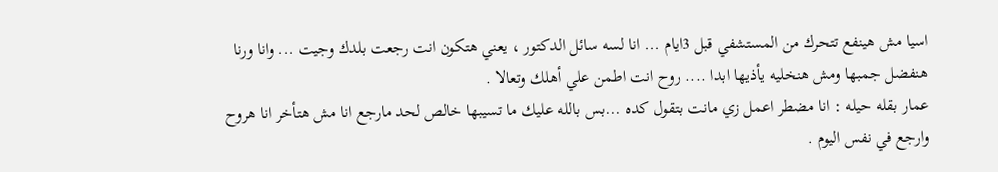اسيا مش هينفع تتحرك من المستشفي قبل 3ايام ... انا لسه سائل الدكتور ، يعني هتكون انت رجعت بلدك وجيت ... وانا ورنا هنفضل جمبها ومش هنخليه يأذيها ابدا .... روح انت اطمن علي أهلك وتعالا .
عمار بقله حيله : انا مضطر اعمل زي مانت بتقول كده ...بس بالله عليك ما تسيبها خالص لحد مارجع انا مش هتأخر انا هروح وارجع في نفس اليوم .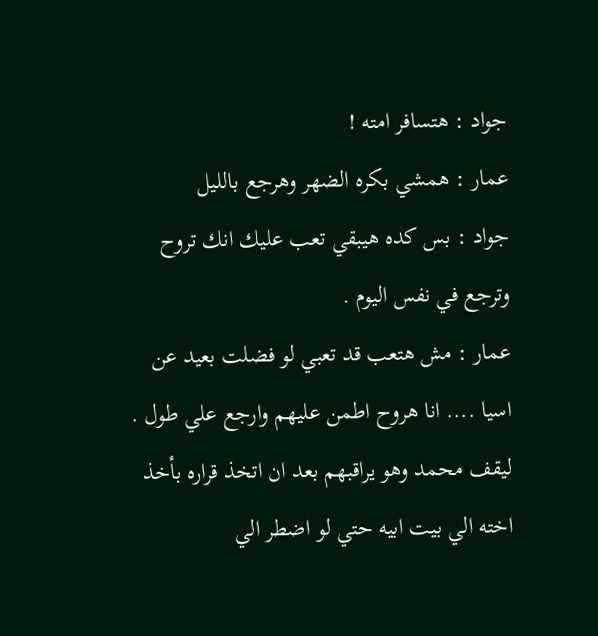جواد : هتسافر امته !
عمار : همشي بكره الضهر وهرجع بالليل
جواد : بس كده هيبقي تعب عليك انك تروح وترجع في نفس اليوم .
عمار : مش هتعب قد تعبي لو فضلت بعيد عن اسيا .... انا هروح اطمن عليهم وارجع علي طول .
ليقف محمد وهو يراقبهم بعد ان اتخذ قراره بأخذ اخته الي بيت ابيه حتي لو اضطر الي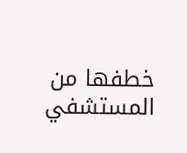خطفها من المستشفي